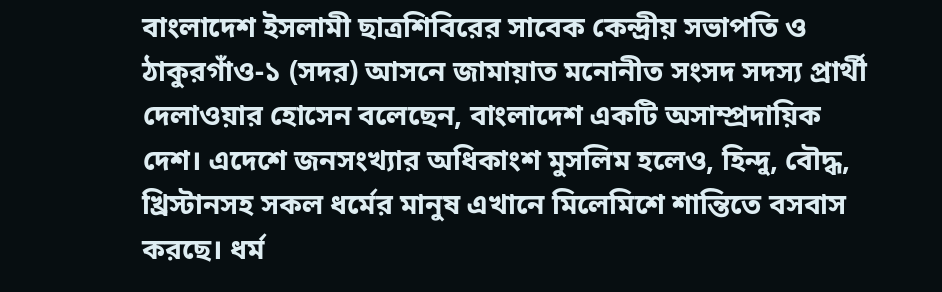বাংলাদেশ ইসলামী ছাত্রশিবিরের সাবেক কেন্দ্রীয় সভাপতি ও ঠাকুরগাঁও-১ (সদর) আসনে জামায়াত মনোনীত সংসদ সদস্য প্রার্থী দেলাওয়ার হোসেন বলেছেন, বাংলাদেশ একটি অসাম্প্রদায়িক দেশ। এদেশে জনসংখ্যার অধিকাংশ মুসলিম হলেও, হিন্দু, বৌদ্ধ, খ্রিস্টানসহ সকল ধর্মের মানুষ এখানে মিলেমিশে শান্তিতে বসবাস করছে। ধর্ম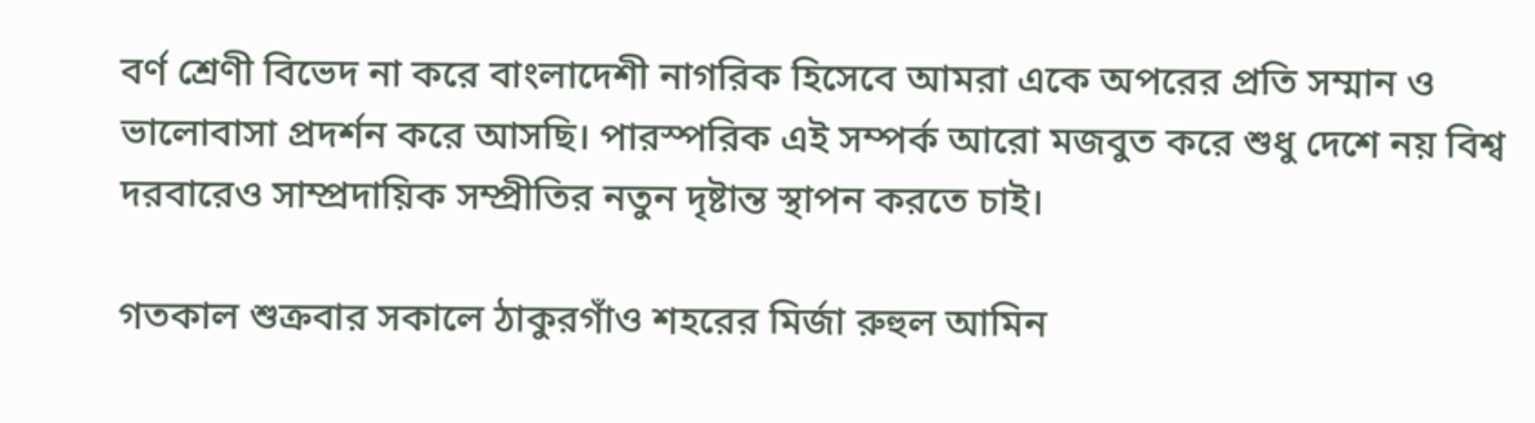বর্ণ শ্রেণী বিভেদ না করে বাংলাদেশী নাগরিক হিসেবে আমরা একে অপরের প্রতি সম্মান ও ভালোবাসা প্রদর্শন করে আসছি। পারস্পরিক এই সম্পর্ক আরো মজবুত করে শুধু দেশে নয় বিশ্ব দরবারেও সাম্প্রদায়িক সম্প্রীতির নতুন দৃষ্টান্ত স্থাপন করতে চাই।

গতকাল শুক্রবার সকালে ঠাকুরগাঁও শহরের মির্জা রুহুল আমিন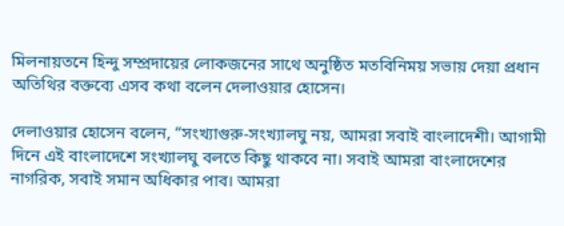মিলনায়তনে হিন্দু সম্প্রদায়ের লোকজনের সাথে অনুষ্ঠিত মতবিনিময় সভায় দেয়া প্রধান অতিথির বক্তব্যে এসব কথা বলেন দেলাওয়ার হোসেন।

দেলাওয়ার হোসেন বলেন, “সংখ্যাগুরু-সংখ্যালঘু নয়, আমরা সবাই বাংলাদেশী। আগামী দিনে এই বাংলাদেশে সংখ্যালঘু বলতে কিছু থাকবে না। সবাই আমরা বাংলাদেশের নাগরিক, সবাই সমান অধিকার পাব। আমরা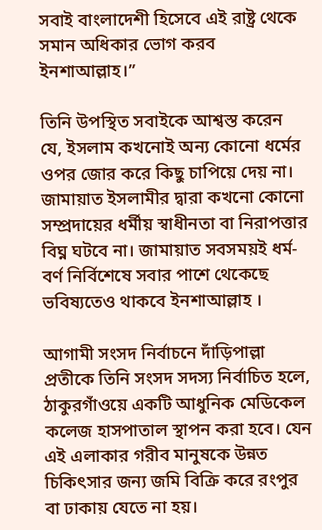সবাই বাংলাদেশী হিসেবে এই রাষ্ট্র থেকে সমান অধিকার ভোগ করব ইনশাআল্লাহ।”

তিনি উপস্থিত সবাইকে আশ্বস্ত করেন যে, ইসলাম কখনোই অন্য কোনো ধর্মের ওপর জোর করে কিছু চাপিয়ে দেয় না। জামায়াত ইসলামীর দ্বারা কখনো কোনো সম্প্রদায়ের ধর্মীয় স্বাধীনতা বা নিরাপত্তার বিঘ্ন ঘটবে না। জামায়াত সবসময়ই ধর্ম-বর্ণ নির্বিশেষে সবার পাশে থেকেছে ভবিষ্যতেও থাকবে ইনশাআল্লাহ ।

আগামী সংসদ নির্বাচনে দাঁড়িপাল্লা প্রতীকে তিনি সংসদ সদস্য নির্বাচিত হলে, ঠাকুরগাঁওয়ে একটি আধুনিক মেডিকেল কলেজ হাসপাতাল স্থাপন করা হবে। যেন এই এলাকার গরীব মানুষকে উন্নত চিকিৎসার জন্য জমি বিক্রি করে রংপুর বা ঢাকায় যেতে না হয়।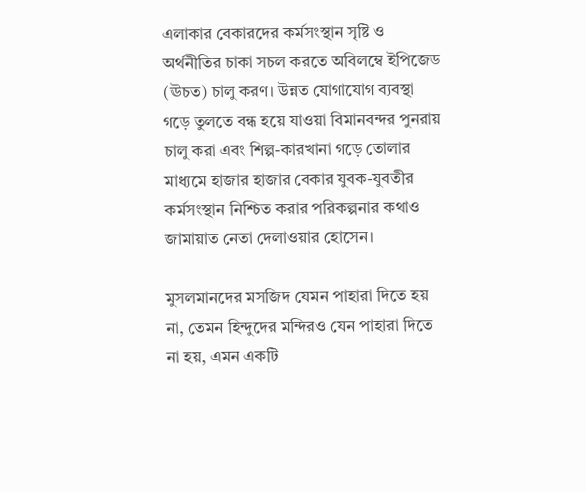এলাকার বেকারদের কর্মসংস্থান সৃষ্টি ও অর্থনীতির চাকা সচল করতে অবিলম্বে ইপিজেড (ঊচত) চালু করণ। উন্নত যোগাযোগ ব্যবস্থা গড়ে তুলতে বন্ধ হয়ে যাওয়া বিমানবন্দর পুনরায় চালু করা এবং শিল্প-কারখানা গড়ে তোলার মাধ্যমে হাজার হাজার বেকার যুবক-যুবতীর কর্মসংস্থান নিশ্চিত করার পরিকল্পনার কথাও জামায়াত নেতা দেলাওয়ার হোসেন।

মুসলমানদের মসজিদ যেমন পাহারা দিতে হয় না, তেমন হিন্দুদের মন্দিরও যেন পাহারা দিতে না হয়, এমন একটি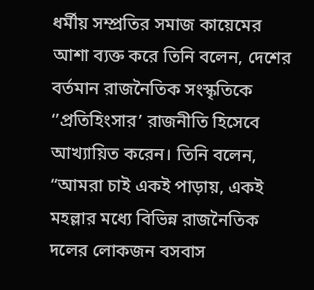ধর্মীয় সম্প্রতির সমাজ কায়েমের আশা ব্যক্ত করে তিনি বলেন, দেশের বর্তমান রাজনৈতিক সংস্কৃতিকে ‘’প্রতিহিংসার’ রাজনীতি হিসেবে আখ্যায়িত করেন। তিনি বলেন, “আমরা চাই একই পাড়ায়, একই মহল্লার মধ্যে বিভিন্ন রাজনৈতিক দলের লোকজন বসবাস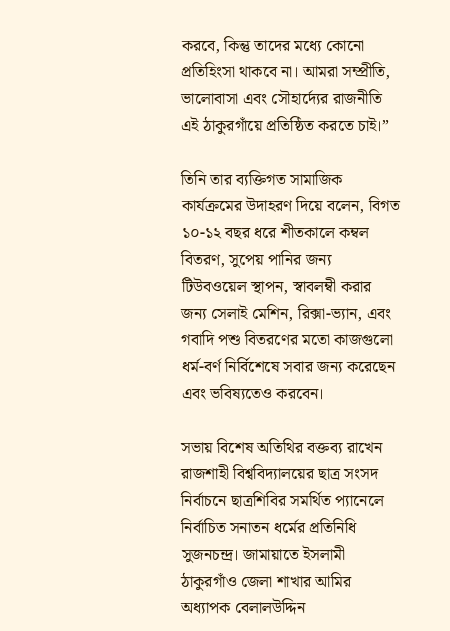করবে, কিন্তু তাদের মধ্যে কোনো প্রতিহিংসা থাকবে না। আমরা সম্প্রীতি, ভালোবাসা এবং সৌহার্দ্যের রাজনীতি এই ঠাকুরগাঁয়ে প্রতিষ্ঠিত করতে চাই।”

তিনি তার ব্যক্তিগত সামাজিক কার্যক্রমের উদাহরণ দিয়ে বলেন, বিগত ১০-১২ বছর ধরে শীতকালে কম্বল বিতরণ, সুপেয় পানির জন্য টিউবওয়েল স্থাপন, স্বাবলম্বী করার জন্য সেলাই মেশিন, রিক্সা-ভ্যান, এবং গবাদি পশু বিতরণের মতো কাজগুলো ধর্ম-বর্ণ নির্বিশেষে সবার জন্য করেছেন এবং ভবিষ্যতেও করবেন।

সভায় বিশেষ অতিথির বক্তব্য রাখেন রাজশাহী বিশ্ববিদ্যালয়ের ছাত্র সংসদ নির্বাচনে ছাত্রশিবির সমর্থিত প্যানেলে নির্বাচিত সনাতন ধর্মের প্রতিনিধি সুজনচন্দ্র। জামায়াতে ইসলামী ঠাকুরগাঁও জেলা শাখার আমির অধ্যাপক বেলালউদ্দিন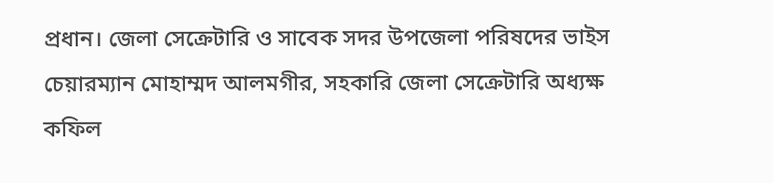প্রধান। জেলা সেক্রেটারি ও সাবেক সদর উপজেলা পরিষদের ভাইস চেয়ারম্যান মোহাম্মদ আলমগীর, সহকারি জেলা সেক্রেটারি অধ্যক্ষ কফিল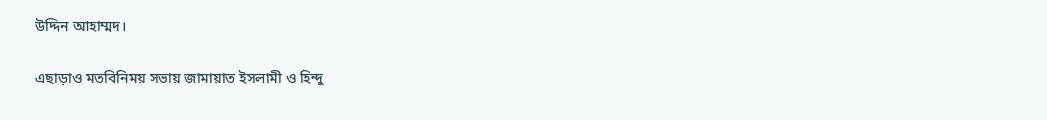উদ্দিন আহাম্মদ।

এছাড়াও মতবিনিময় সভায় জামায়াত ইসলামী ও হিন্দু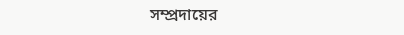সম্প্রদায়ের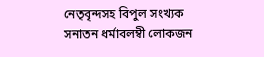নেতৃবৃন্দসহ বিপুল সংখ্যক সনাতন ধর্মাবলম্বী লোকজন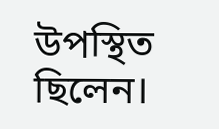উপস্থিত ছিলেন।